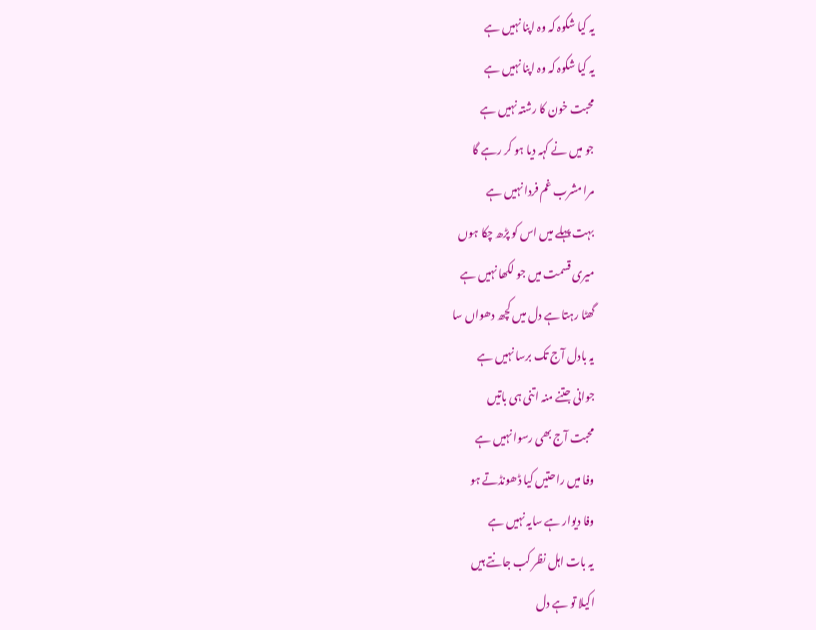یہ کیا شکوہ کہ وہ اپنا نہیں ہے
یہ کیا شکوہ کہ وہ اپنا نہیں ہے
محبت خون کا رشتہ نہیں ہے
جو میں نے کہہ دیا ہو کر رہے گا
مرا مشرب غم فردا نہیں ہے
بہت پہلے میں اس کو پڑھ چکا ہوں
میری قسمت میں جو لکھا نہیں ہے
گھٹا رہتا ہے دل میں کچھ دھواں سا
یہ بادل آج تک برسا نہیں ہے
جوانی جتنے منہ اتنی ہی باتیں
محبت آج بھی رسوا نہیں ہے
وفا میں راحتیں کیا ڈھونڈتے ہو
وفا دیوار ہے سایہ نہیں ہے
یہ بات اہل نظر کب جانتے ہیں
اکیلا تو ہے دل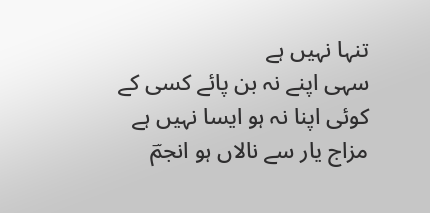تنہا نہیں ہے
سہی اپنے نہ بن پائے کسی کے
کوئی اپنا نہ ہو ایسا نہیں ہے
مزاج یار سے نالاں ہو انجمؔ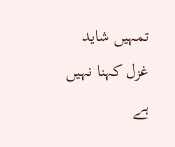تمہیں شاید غزل کہنا نہیں ہے